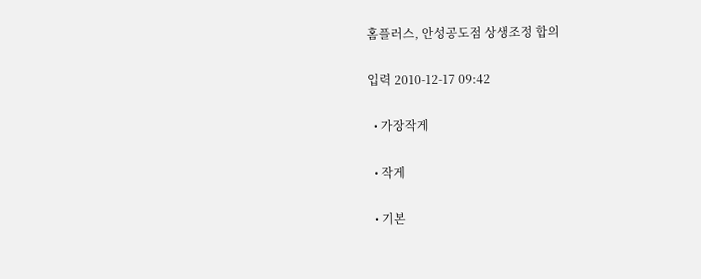홈플러스, 안성공도점 상생조정 합의

입력 2010-12-17 09:42

  • 가장작게

  • 작게

  • 기본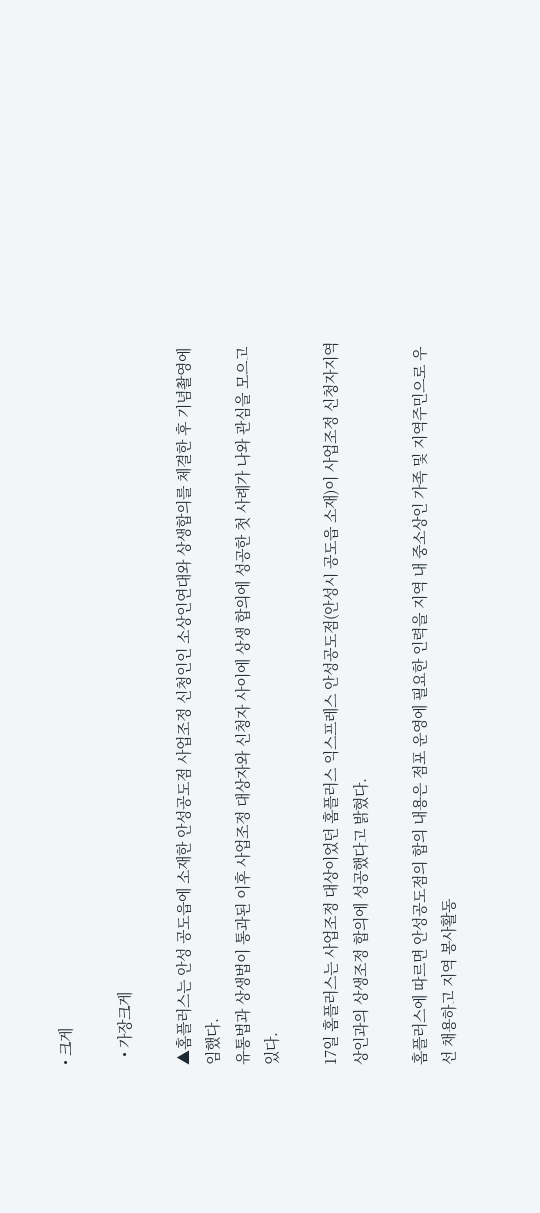• 크게

  • 가장크게

▲홈플러스는 안성 공도읍에 소재한 안성공도점 사업조정 신청인인 소상인연대와 상생합의를 체결한 후 기념촬영에 임했다.
유통법과 상생법이 통과된 이후 사업조정 대상자와 신청자 사이에 상생 합의에 성공한 첫 사례가 나와 관심을 모으고 있다.

17일 홈플러스는 사업조정 대상이었던 홈플러스 익스프레스 안성공도점(안성시 공도읍 소재)이 사업조정 신청자지역상인과의 상생조정 합의에 성공했다고 밝혔다.

홈플러스에 따르면 안성공도점의 합의 내용은 점포 운영에 필요한 인력을 지역 내 중소상인 가족 및 지역주민으로 우선 채용하고 지역 봉사활동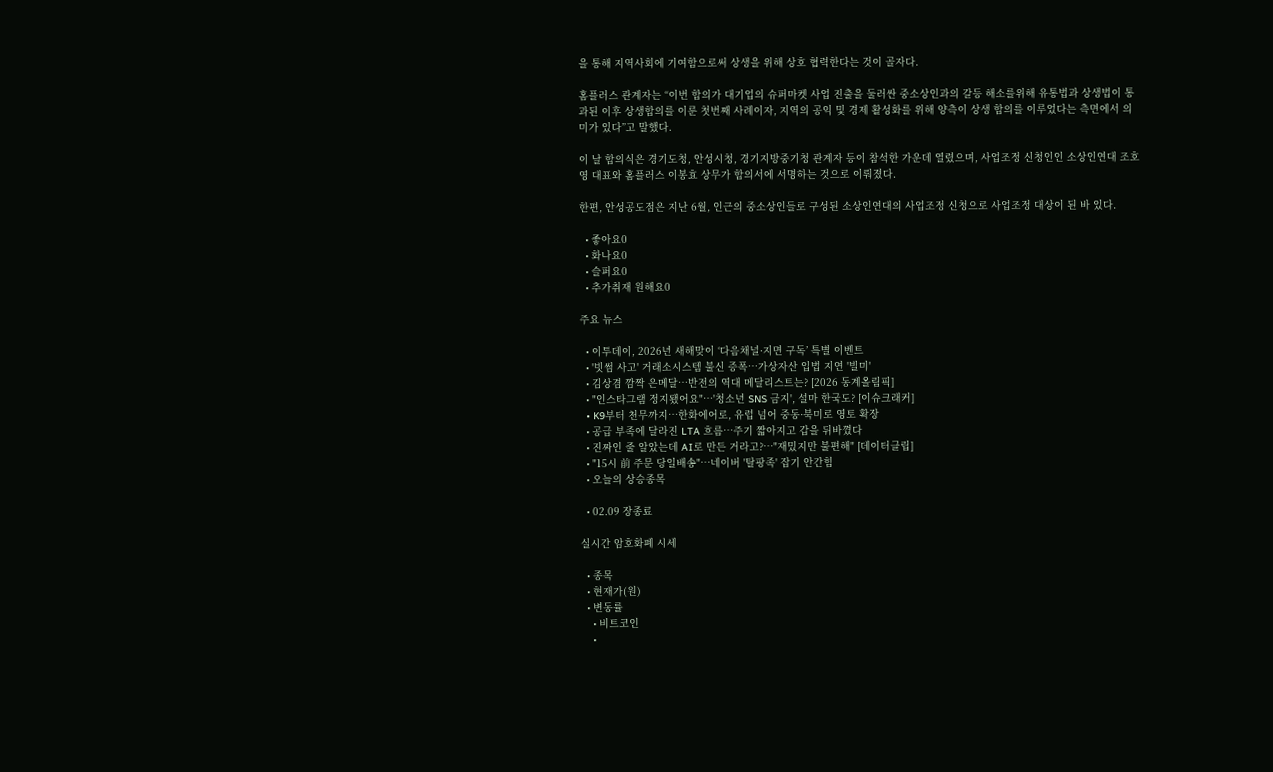을 통해 지역사회에 기여함으로써 상생을 위해 상호 협력한다는 것이 골자다.

홈플러스 관계자는 “이번 합의가 대기업의 슈퍼마켓 사업 진출을 둘러싼 중소상인과의 갈등 해소를위해 유통법과 상생법이 통과된 이후 상생합의를 이룬 첫번째 사례이자, 지역의 공익 및 경제 활성화를 위해 양측이 상생 합의를 이루었다는 측면에서 의미가 있다”고 말했다.

이 날 합의식은 경기도청, 안성시청, 경기지방중기청 관계자 등이 참석한 가운데 열렸으며, 사업조정 신청인인 소상인연대 조호영 대표와 홈플러스 이봉효 상무가 합의서에 서명하는 것으로 이뤄졌다.

한편, 안성공도점은 지난 6월, 인근의 중소상인들로 구성된 소상인연대의 사업조정 신청으로 사업조정 대상이 된 바 있다.

  • 좋아요0
  • 화나요0
  • 슬퍼요0
  • 추가취재 원해요0

주요 뉴스

  • 이투데이, 2026년 새해맞이 ‘다음채널·지면 구독’ 특별 이벤트
  • '빗썸 사고' 거래소시스템 불신 증폭…가상자산 입법 지연 '빌미'
  • 김상겸 깜짝 은메달…반전의 역대 메달리스트는? [2026 동계올림픽]
  • "인스타그램 정지됐어요"⋯'청소년 SNS 금지', 설마 한국도? [이슈크래커]
  • K9부터 천무까지…한화에어로, 유럽 넘어 중동·북미로 영토 확장
  • 공급 부족에 달라진 LTA 흐름⋯주기 짧아지고 갑을 뒤바꼈다
  • 진짜인 줄 알았는데 AI로 만든 거라고?…"재밌지만 불편해" [데이터클립]
  • "15시 前 주문 당일배송"…네이버 '탈팡족' 잡기 안간힘
  • 오늘의 상승종목

  • 02.09 장종료

실시간 암호화폐 시세

  • 종목
  • 현재가(원)
  • 변동률
    • 비트코인
    •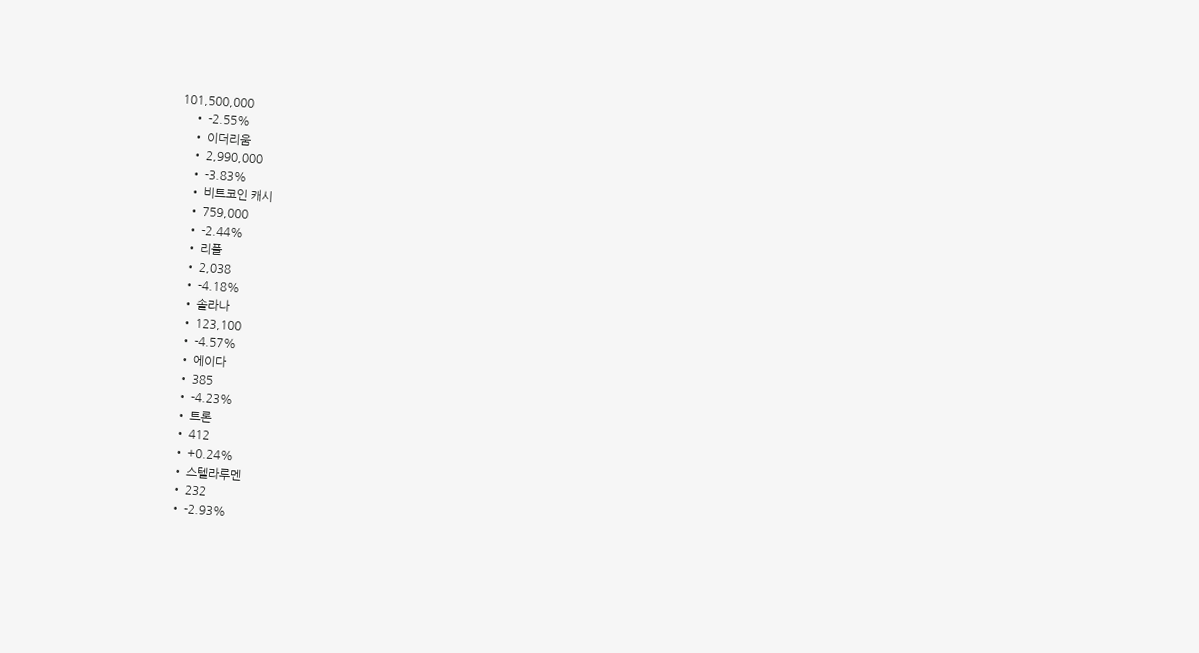101,500,000
    • -2.55%
    • 이더리움
    • 2,990,000
    • -3.83%
    • 비트코인 캐시
    • 759,000
    • -2.44%
    • 리플
    • 2,038
    • -4.18%
    • 솔라나
    • 123,100
    • -4.57%
    • 에이다
    • 385
    • -4.23%
    • 트론
    • 412
    • +0.24%
    • 스텔라루멘
    • 232
    • -2.93%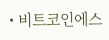• 비트코인에스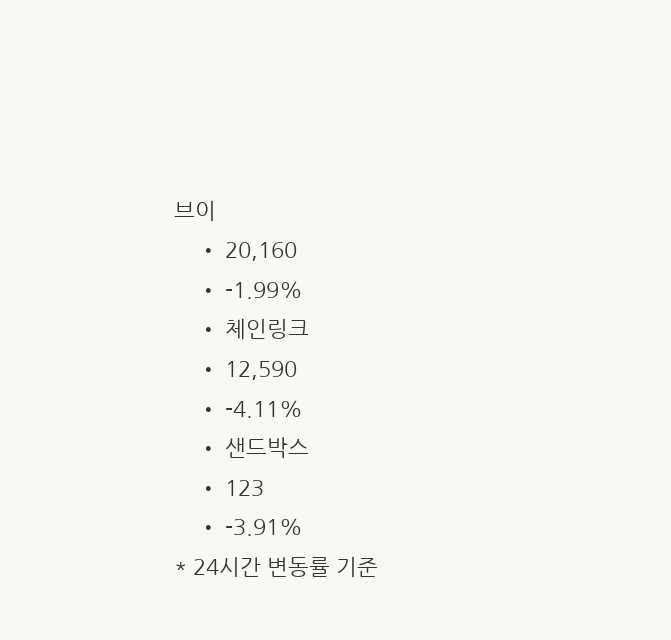브이
    • 20,160
    • -1.99%
    • 체인링크
    • 12,590
    • -4.11%
    • 샌드박스
    • 123
    • -3.91%
* 24시간 변동률 기준